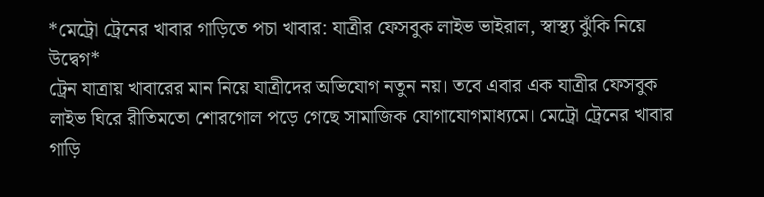*মেট্রো ট্রেনের খাবার গাড়িতে পচা খাবার: যাত্রীর ফেসবুক লাইভ ভাইরাল, স্বাস্থ্য ঝুঁকি নিয়ে উদ্বেগ*
ট্রেন যাত্রায় খাবারের মান নিয়ে যাত্রীদের অভিযোগ নতুন নয়। তবে এবার এক যাত্রীর ফেসবুক লাইভ ঘিরে রীতিমতো শোরগোল পড়ে গেছে সামাজিক যোগাযোগমাধ্যমে। মেট্রো ট্রেনের খাবার গাড়ি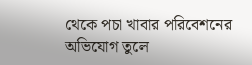থেকে পচা খাবার পরিবেশনের অভিযোগ তুলে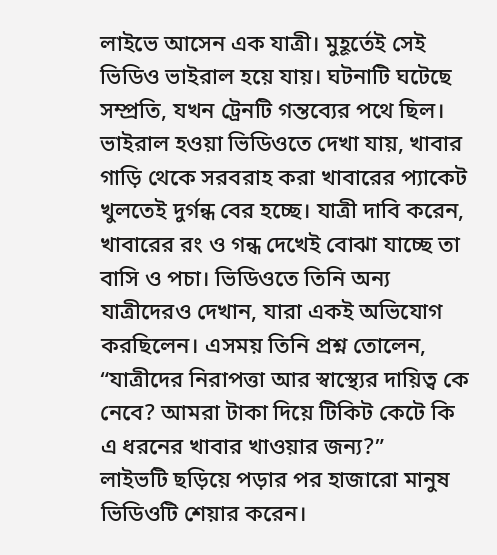লাইভে আসেন এক যাত্রী। মুহূর্তেই সেই ভিডিও ভাইরাল হয়ে যায়। ঘটনাটি ঘটেছে সম্প্রতি, যখন ট্রেনটি গন্তব্যের পথে ছিল।
ভাইরাল হওয়া ভিডিওতে দেখা যায়, খাবার গাড়ি থেকে সরবরাহ করা খাবারের প্যাকেট খুলতেই দুর্গন্ধ বের হচ্ছে। যাত্রী দাবি করেন, খাবারের রং ও গন্ধ দেখেই বোঝা যাচ্ছে তা বাসি ও পচা। ভিডিওতে তিনি অন্য যাত্রীদেরও দেখান, যারা একই অভিযোগ করছিলেন। এসময় তিনি প্রশ্ন তোলেন, “যাত্রীদের নিরাপত্তা আর স্বাস্থ্যের দায়িত্ব কে নেবে? আমরা টাকা দিয়ে টিকিট কেটে কি এ ধরনের খাবার খাওয়ার জন্য?”
লাইভটি ছড়িয়ে পড়ার পর হাজারো মানুষ ভিডিওটি শেয়ার করেন।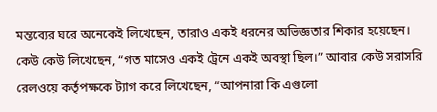মন্তব্যের ঘরে অনেকেই লিখেছেন, তারাও একই ধরনের অভিজ্ঞতার শিকার হয়েছেন। কেউ কেউ লিখেছেন, “গত মাসেও একই ট্রেনে একই অবস্থা ছিল।” আবার কেউ সরাসরি রেলওয়ে কর্তৃপক্ষকে ট্যাগ করে লিখেছেন, “আপনারা কি এগুলো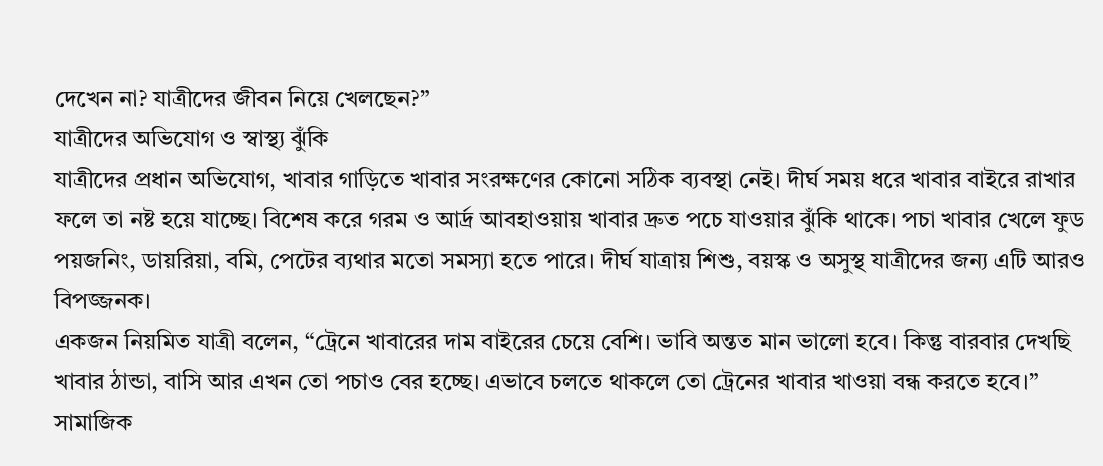দেখেন না? যাত্রীদের জীবন নিয়ে খেলছেন?”
যাত্রীদের অভিযোগ ও স্বাস্থ্য ঝুঁকি
যাত্রীদের প্রধান অভিযোগ, খাবার গাড়িতে খাবার সংরক্ষণের কোনো সঠিক ব্যবস্থা নেই। দীর্ঘ সময় ধরে খাবার বাইরে রাখার ফলে তা নষ্ট হয়ে যাচ্ছে। বিশেষ করে গরম ও আর্দ্র আবহাওয়ায় খাবার দ্রুত পচে যাওয়ার ঝুঁকি থাকে। পচা খাবার খেলে ফুড পয়জনিং, ডায়রিয়া, বমি, পেটের ব্যথার মতো সমস্যা হতে পারে। দীর্ঘ যাত্রায় শিশু, বয়স্ক ও অসুস্থ যাত্রীদের জন্য এটি আরও বিপজ্জনক।
একজন নিয়মিত যাত্রী বলেন, “ট্রেনে খাবারের দাম বাইরের চেয়ে বেশি। ভাবি অন্তত মান ভালো হবে। কিন্তু বারবার দেখছি খাবার ঠান্ডা, বাসি আর এখন তো পচাও বের হচ্ছে। এভাবে চলতে থাকলে তো ট্রেনের খাবার খাওয়া বন্ধ করতে হবে।”
সামাজিক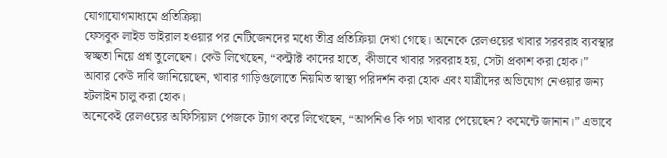যোগাযোগমাধ্যমে প্রতিক্রিয়া
ফেসবুক লাইভ ভাইরাল হওয়ার পর নেটিজেনদের মধ্যে তীব্র প্রতিক্রিয়া দেখা গেছে। অনেকে রেলওয়ের খাবার সরবরাহ ব্যবস্থার স্বচ্ছতা নিয়ে প্রশ্ন তুলেছেন। কেউ লিখেছেন, “কন্ট্রাক্ট কাদের হাতে, কীভাবে খাবার সরবরাহ হয়, সেটা প্রকাশ করা হোক।” আবার কেউ দাবি জানিয়েছেন, খাবার গাড়িগুলোতে নিয়মিত স্বাস্থ্য পরিদর্শন করা হোক এবং যাত্রীদের অভিযোগ নেওয়ার জন্য হটলাইন চালু করা হোক।
অনেকেই রেলওয়ের অফিসিয়াল পেজকে ট্যাগ করে লিখেছেন, “আপনিও কি পচা খাবার পেয়েছেন? কমেন্টে জানান।” এভাবে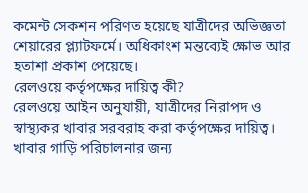কমেন্ট সেকশন পরিণত হয়েছে যাত্রীদের অভিজ্ঞতা শেয়ারের প্ল্যাটফর্মে। অধিকাংশ মন্তব্যেই ক্ষোভ আর হতাশা প্রকাশ পেয়েছে।
রেলওয়ে কর্তৃপক্ষের দায়িত্ব কী?
রেলওয়ে আইন অনুযায়ী, যাত্রীদের নিরাপদ ও স্বাস্থ্যকর খাবার সরবরাহ করা কর্তৃপক্ষের দায়িত্ব। খাবার গাড়ি পরিচালনার জন্য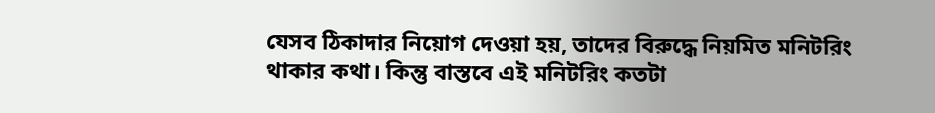যেসব ঠিকাদার নিয়োগ দেওয়া হয়, তাদের বিরুদ্ধে নিয়মিত মনিটরিং থাকার কথা। কিন্তু বাস্তবে এই মনিটরিং কতটা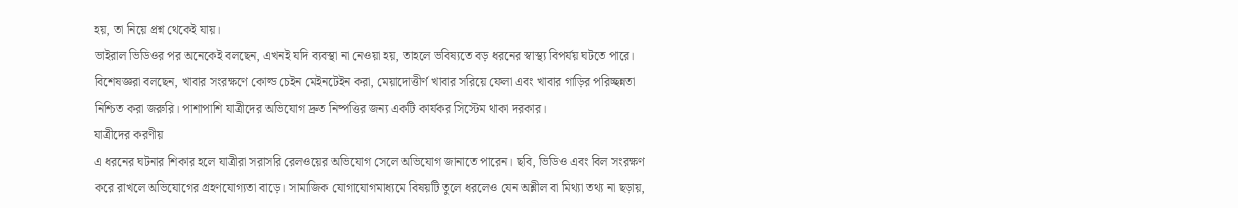হয়, তা নিয়ে প্রশ্ন থেকেই যায়।
ভাইরাল ভিডিওর পর অনেকেই বলছেন, এখনই যদি ব্যবস্থা না নেওয়া হয়, তাহলে ভবিষ্যতে বড় ধরনের স্বাস্থ্য বিপর্যয় ঘটতে পারে। বিশেষজ্ঞরা বলছেন, খাবার সংরক্ষণে কোল্ড চেইন মেইনটেইন করা, মেয়াদোত্তীর্ণ খাবার সরিয়ে ফেলা এবং খাবার গাড়ির পরিচ্ছন্নতা নিশ্চিত করা জরুরি। পাশাপাশি যাত্রীদের অভিযোগ দ্রুত নিষ্পত্তির জন্য একটি কার্যকর সিস্টেম থাকা দরকার।
যাত্রীদের করণীয়
এ ধরনের ঘটনার শিকার হলে যাত্রীরা সরাসরি রেলওয়ের অভিযোগ সেলে অভিযোগ জানাতে পারেন। ছবি, ভিডিও এবং বিল সংরক্ষণ করে রাখলে অভিযোগের গ্রহণযোগ্যতা বাড়ে। সামাজিক যোগাযোগমাধ্যমে বিষয়টি তুলে ধরলেও যেন অশ্লীল বা মিথ্যা তথ্য না ছড়ায়,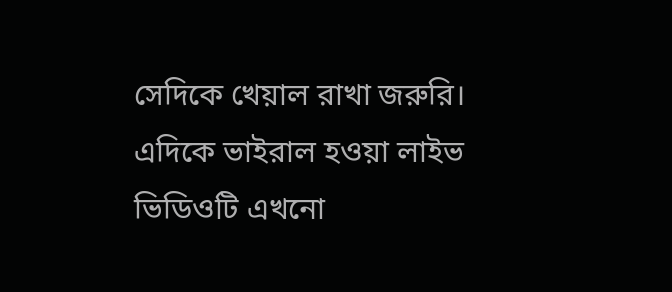সেদিকে খেয়াল রাখা জরুরি।
এদিকে ভাইরাল হওয়া লাইভ ভিডিওটি এখনো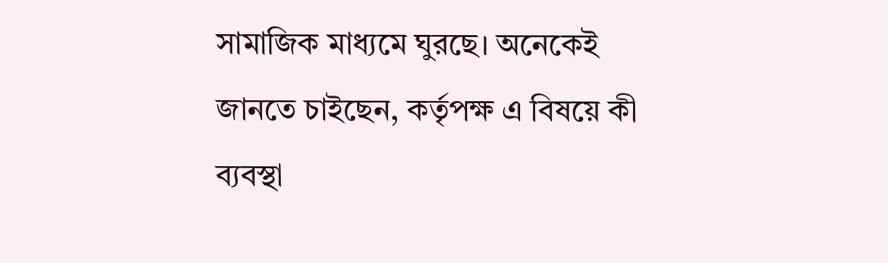সামাজিক মাধ্যমে ঘুরছে। অনেকেই জানতে চাইছেন, কর্তৃপক্ষ এ বিষয়ে কী ব্যবস্থা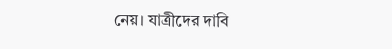নেয়। যাত্রীদের দাবি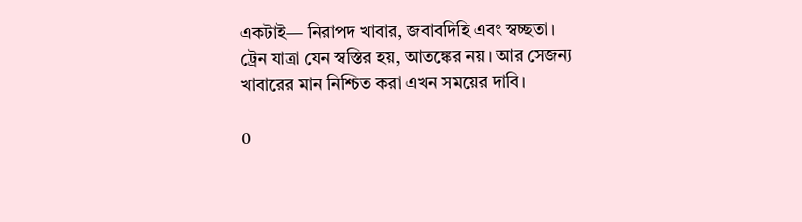একটাই— নিরাপদ খাবার, জবাবদিহি এবং স্বচ্ছতা।
ট্রেন যাত্রা যেন স্বস্তির হয়, আতঙ্কের নয়। আর সেজন্য খাবারের মান নিশ্চিত করা এখন সময়ের দাবি।

0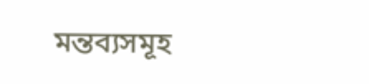মন্তব্যসমূহ